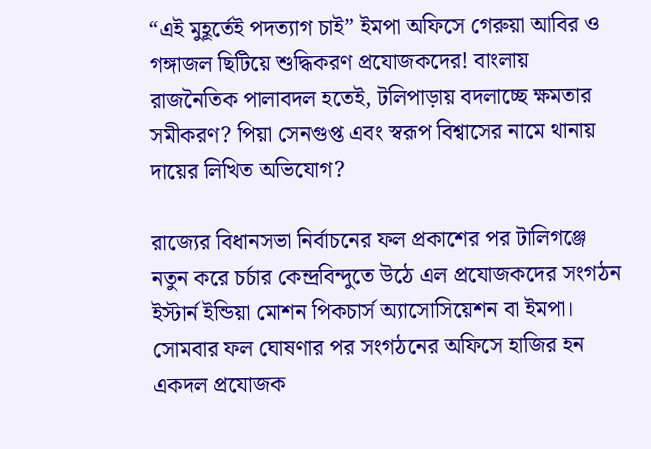“এই মুহূর্তেই পদত্যাগ চাই” ইমপা অফিসে গেরুয়া আবির ও গঙ্গাজল ছিটিয়ে শুদ্ধিকরণ প্রযোজকদের! বাংলায় রাজনৈতিক পালাবদল হতেই, টলিপাড়ায় বদলাচ্ছে ক্ষমতার সমীকরণ? পিয়া সেনগুপ্ত এবং স্বরূপ বিশ্বাসের নামে থানায় দায়ের লিখিত অভিযোগ?

রাজ্যের বিধানসভা নির্বাচনের ফল প্রকাশের পর টালিগঞ্জে নতুন করে চর্চার কেন্দ্রবিন্দুতে উঠে এল প্রযোজকদের সংগঠন ইস্টার্ন ইন্ডিয়া মোশন পিকচার্স অ্যাসোসিয়েশন বা ইমপা। সোমবার ফল ঘোষণার পর সংগঠনের অফিসে হাজির হন একদল প্রযোজক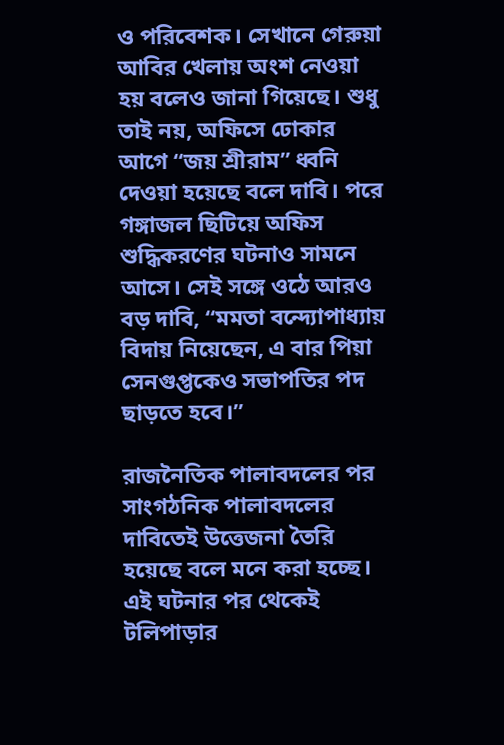ও পরিবেশক। সেখানে গেরুয়া আবির খেলায় অংশ নেওয়া হয় বলেও জানা গিয়েছে। শুধু তাই নয়, অফিসে ঢোকার আগে “জয় শ্রীরাম” ধ্বনি দেওয়া হয়েছে বলে দাবি। পরে গঙ্গাজল ছিটিয়ে অফিস শুদ্ধিকরণের ঘটনাও সামনে আসে। সেই সঙ্গে ওঠে আরও বড় দাবি, “মমতা বন্দ্যোপাধ্যায় বিদায় নিয়েছেন, এ বার পিয়া সেনগুপ্তকেও সভাপতির পদ ছাড়তে হবে।”

রাজনৈতিক পালাবদলের পর সাংগঠনিক পালাবদলের দাবিতেই উত্তেজনা তৈরি হয়েছে বলে মনে করা হচ্ছে। এই ঘটনার পর থেকেই টলিপাড়ার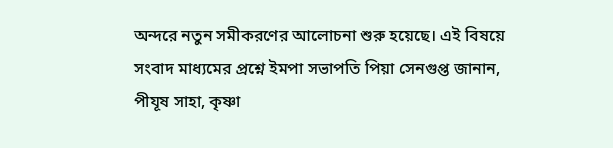অন্দরে নতুন সমীকরণের আলোচনা শুরু হয়েছে। এই বিষয়ে সংবাদ মাধ্যমের প্রশ্নে ইমপা সভাপতি পিয়া সেনগুপ্ত জানান, পীযূষ সাহা, কৃষ্ণা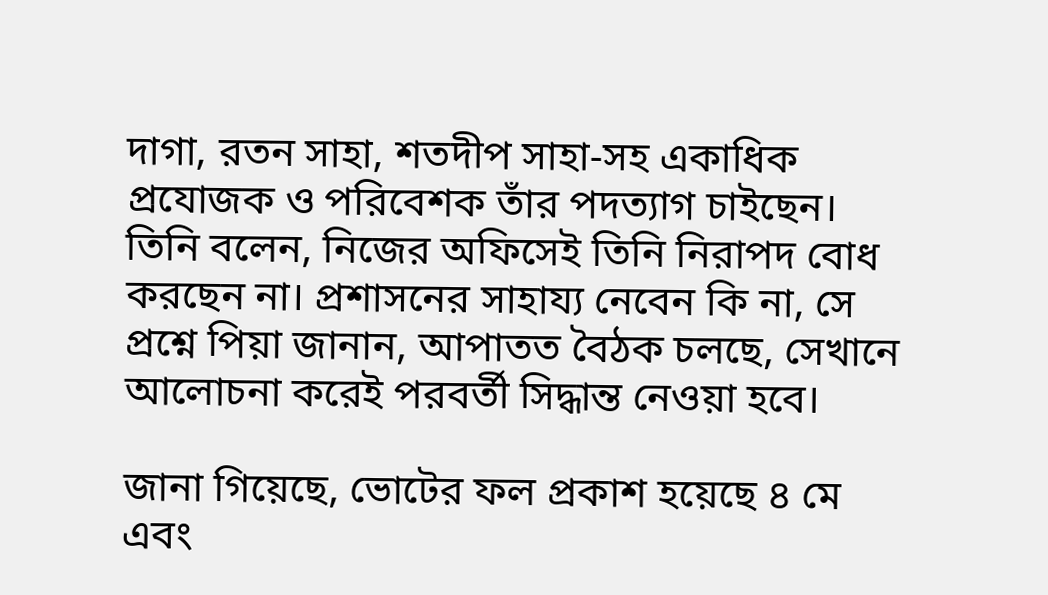দাগা, রতন সাহা, শতদীপ সাহা-সহ একাধিক প্রযোজক ও পরিবেশক তাঁর পদত্যাগ চাইছেন। তিনি বলেন, নিজের অফিসেই তিনি নিরাপদ বোধ করছেন না। প্রশাসনের সাহায্য নেবেন কি না, সে প্রশ্নে পিয়া জানান, আপাতত বৈঠক চলছে, সেখানে আলোচনা করেই পরবর্তী সিদ্ধান্ত নেওয়া হবে।

জানা গিয়েছে, ভোটের ফল প্রকাশ হয়েছে ৪ মে এবং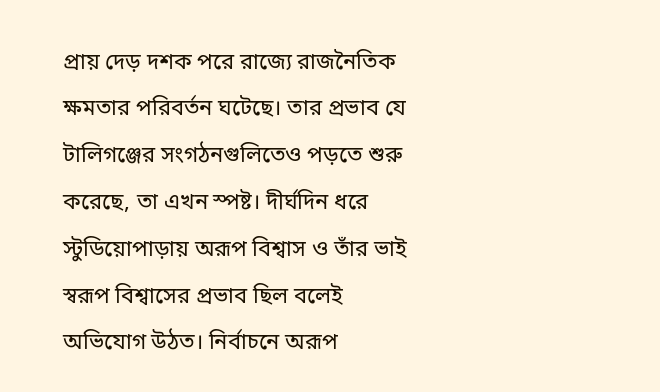প্রায় দেড় দশক পরে রাজ্যে রাজনৈতিক ক্ষমতার পরিবর্তন ঘটেছে। তার প্রভাব যে টালিগঞ্জের সংগঠনগুলিতেও পড়তে শুরু করেছে, তা এখন স্পষ্ট। দীর্ঘদিন ধরে স্টুডিয়োপাড়ায় অরূপ বিশ্বাস ও তাঁর ভাই স্বরূপ বিশ্বাসের প্রভাব ছিল বলেই অভিযোগ উঠত। নির্বাচনে অরূপ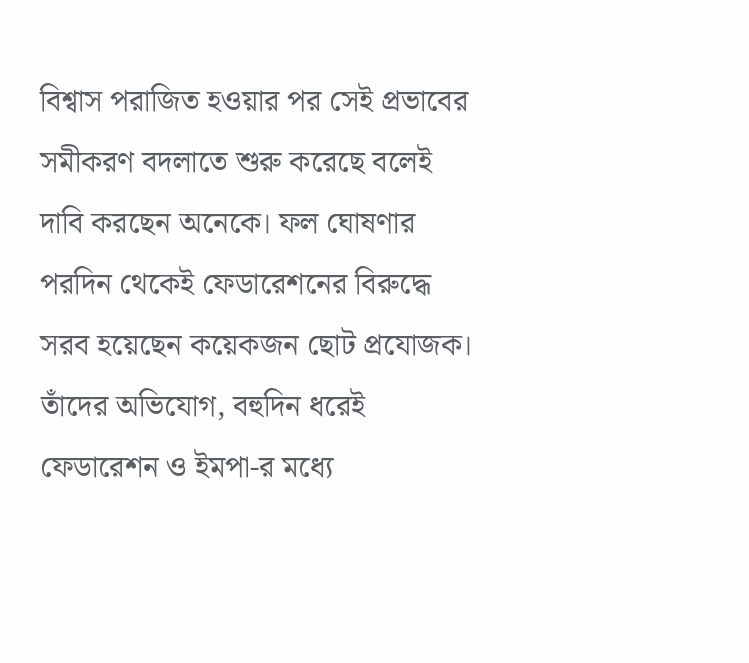বিশ্বাস পরাজিত হওয়ার পর সেই প্রভাবের সমীকরণ বদলাতে শুরু করেছে বলেই দাবি করছেন অনেকে। ফল ঘোষণার পরদিন থেকেই ফেডারেশনের বিরুদ্ধে সরব হয়েছেন কয়েকজন ছোট প্রযোজক। তাঁদের অভিযোগ, বহুদিন ধরেই ফেডারেশন ও ইমপা-র মধ্যে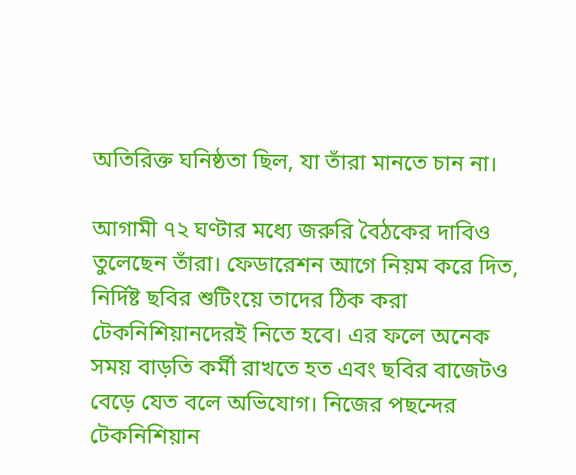অতিরিক্ত ঘনিষ্ঠতা ছিল, যা তাঁরা মানতে চান না।

আগামী ৭২ ঘণ্টার মধ্যে জরুরি বৈঠকের দাবিও তুলেছেন তাঁরা। ফেডারেশন আগে নিয়ম করে দিত, নির্দিষ্ট ছবির শুটিংয়ে তাদের ঠিক করা টেকনিশিয়ানদেরই নিতে হবে। এর ফলে অনেক সময় বাড়তি কর্মী রাখতে হত এবং ছবির বাজেটও বেড়ে যেত বলে অভিযোগ। নিজের পছন্দের টেকনিশিয়ান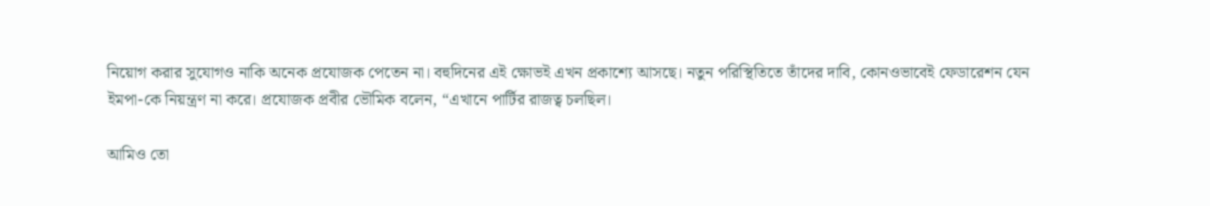নিয়োগ করার সুযোগও নাকি অনেক প্রযোজক পেতেন না। বহুদিনের এই ক্ষোভই এখন প্রকাশ্যে আসছে। নতুন পরিস্থিতিতে তাঁদের দাবি, কোনওভাবেই ফেডারেশন যেন ইমপা-কে নিয়ন্ত্রণ না করে। প্রযোজক প্রবীর ভৌমিক বলেন, “এখানে পার্টির রাজত্ব চলছিল।

আমিও তো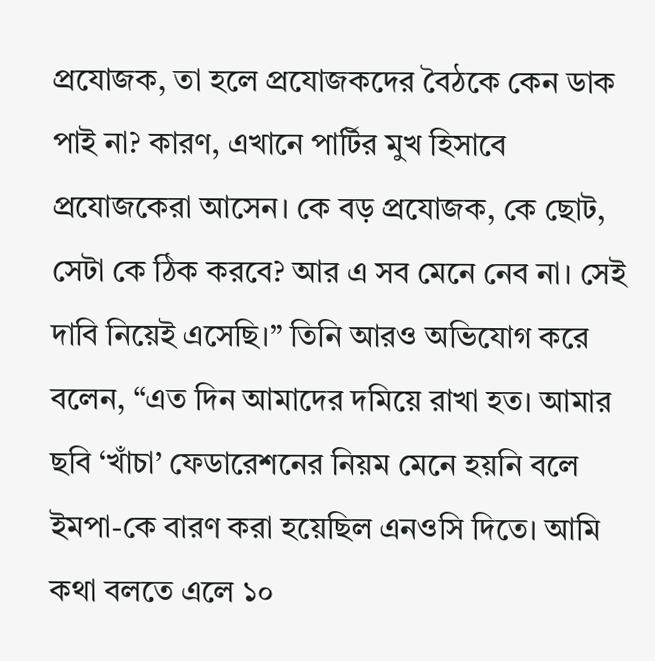প্রযোজক, তা হলে প্রযোজকদের বৈঠকে কেন ডাক পাই না? কারণ, এখানে পার্টির মুখ হিসাবে প্রযোজকেরা আসেন। কে বড় প্রযোজক, কে ছোট, সেটা কে ঠিক করবে? আর এ সব মেনে নেব না। সেই দাবি নিয়েই এসেছি।” তিনি আরও অভিযোগ করে বলেন, “এত দিন আমাদের দমিয়ে রাখা হত। আমার ছবি ‘খাঁচা’ ফেডারেশনের নিয়ম মেনে হয়নি বলে ইমপা-কে বারণ করা হয়েছিল এনওসি দিতে। আমি কথা বলতে এলে ১০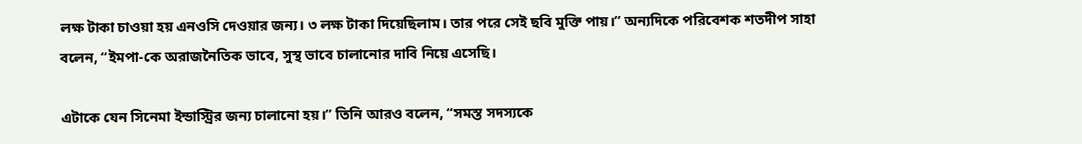লক্ষ টাকা চাওয়া হয় এনওসি দেওয়ার জন্য। ৩ লক্ষ টাকা দিয়েছিলাম। তার পরে সেই ছবি মুক্তি পায়।” অন্যদিকে পরিবেশক শতদীপ সাহা বলেন, “ইমপা-কে অরাজনৈতিক ভাবে, সুস্থ ভাবে চালানোর দাবি নিয়ে এসেছি।

এটাকে যেন সিনেমা ইন্ডাস্ট্রির জন্য চালানো হয়।” তিনি আরও বলেন, “সমস্ত সদস্যকে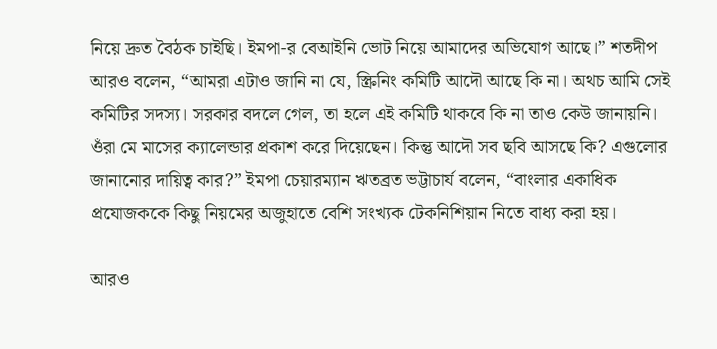নিয়ে দ্রুত বৈঠক চাইছি। ইমপা-র বেআইনি ভোট নিয়ে আমাদের অভিযোগ আছে।” শতদীপ আরও বলেন, “আমরা এটাও জানি না যে, স্ক্রিনিং কমিটি আদৌ আছে কি না। অথচ আমি সেই কমিটির সদস্য। সরকার বদলে গেল, তা হলে এই কমিটি থাকবে কি না তাও কেউ জানায়নি। ওঁরা মে মাসের ক্যালেন্ডার প্রকাশ করে দিয়েছেন। কিন্তু আদৌ সব ছবি আসছে কি? এগুলোর জানানোর দায়িত্ব কার?” ইমপা চেয়ারম্যান ঋতব্রত ভট্টাচার্য বলেন, “বাংলার একাধিক প্রযোজককে কিছু নিয়মের অজুহাতে বেশি সংখ্যক টেকনিশিয়ান নিতে বাধ্য করা হয়।

আরও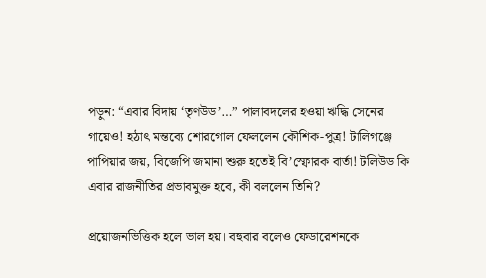পড়ুন: “এবার বিদায় ‘তৃণউড’…” পালাবদলের হওয়া ঋদ্ধি সেনের গায়েও! হঠাৎ মন্তব্যে শোরগোল ফেললেন কৌশিক-পুত্র! টালিগঞ্জে পাপিয়ার জয়, বিজেপি জমানা শুরু হতেই বি’স্ফোরক বার্তা! টলিউড কি এবার রাজনীতির প্রভাবমুক্ত হবে, কী বললেন তিনি?

প্রয়োজনভিত্তিক হলে ভাল হয়। বহুবার বলেও ফেডারেশনকে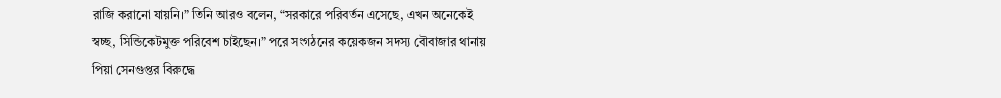রাজি করানো যায়নি।” তিনি আরও বলেন, “সরকারে পরিবর্তন এসেছে, এখন অনেকেই স্বচ্ছ, সিন্ডিকেটমুক্ত পরিবেশ চাইছেন।” পরে সংগঠনের কয়েকজন সদস্য বৌবাজার থানায় পিয়া সেনগুপ্তর বিরুদ্ধে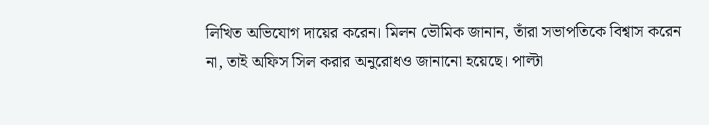লিখিত অভিযোগ দায়ের করেন। মিলন ভৌমিক জানান, তাঁরা সভাপতিকে বিশ্বাস করেন না, তাই অফিস সিল করার অনুরোধও জানানো হয়েছে। পাল্টা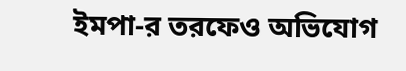ইমপা-র তরফেও অভিযোগ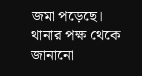জমা পড়েছে। থানার পক্ষ থেকে জানানো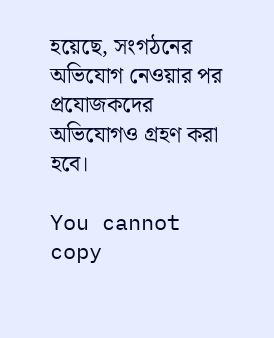হয়েছে, সংগঠনের অভিযোগ নেওয়ার পর প্রযোজকদের অভিযোগও গ্রহণ করা হবে।

You cannot copy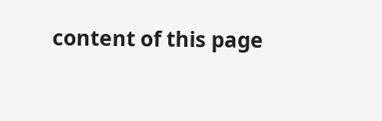content of this page